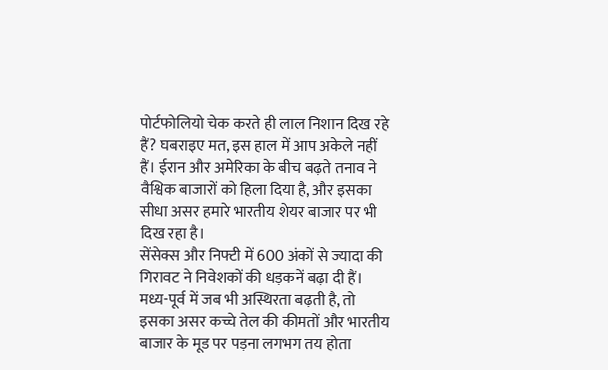पोर्टफोलियो चेक करते ही लाल निशान दिख रहे हैं? घबराइए मत, इस हाल में आप अकेले नहीं हैं। ईरान और अमेरिका के बीच बढ़ते तनाव ने वैश्विक बाजारों को हिला दिया है, और इसका सीधा असर हमारे भारतीय शेयर बाजार पर भी दिख रहा है।
सेंसेक्स और निफ्टी में 600 अंकों से ज्यादा की गिरावट ने निवेशकों की धड़कनें बढ़ा दी हैं। मध्य-पूर्व में जब भी अस्थिरता बढ़ती है, तो इसका असर कच्चे तेल की कीमतों और भारतीय बाजार के मूड पर पड़ना लगभग तय होता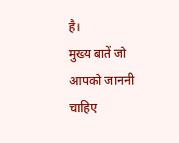है।
मुख्य बातें जो आपको जाननी चाहिए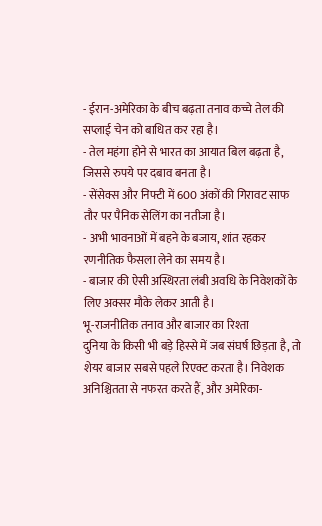- ईरान-अमेरिका के बीच बढ़ता तनाव कच्चे तेल की सप्लाई चेन को बाधित कर रहा है।
- तेल महंगा होने से भारत का आयात बिल बढ़ता है, जिससे रुपये पर दबाव बनता है।
- सेंसेक्स और निफ्टी में 600 अंकों की गिरावट साफ तौर पर पैनिक सेलिंग का नतीजा है।
- अभी भावनाओं में बहने के बजाय, शांत रहकर रणनीतिक फैसला लेने का समय है।
- बाजार की ऐसी अस्थिरता लंबी अवधि के निवेशकों के लिए अक्सर मौके लेकर आती है।
भू-राजनीतिक तनाव और बाजार का रिश्ता
दुनिया के किसी भी बड़े हिस्से में जब संघर्ष छिड़ता है, तो शेयर बाजार सबसे पहले रिएक्ट करता है। निवेशक अनिश्चितता से नफरत करते हैं, और अमेरिका-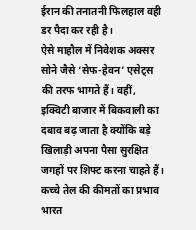ईरान की तनातनी फिलहाल वही डर पैदा कर रही है।
ऐसे माहौल में निवेशक अक्सर सोने जैसे ‘सेफ-हेवन’ एसेट्स की तरफ भागते हैं। वहीं, इक्विटी बाजार में बिकवाली का दबाव बढ़ जाता है क्योंकि बड़े खिलाड़ी अपना पैसा सुरक्षित जगहों पर शिफ्ट करना चाहते हैं।
कच्चे तेल की कीमतों का प्रभाव
भारत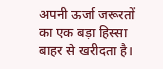अपनी ऊर्जा जरूरतों का एक बड़ा हिस्सा बाहर से खरीदता है।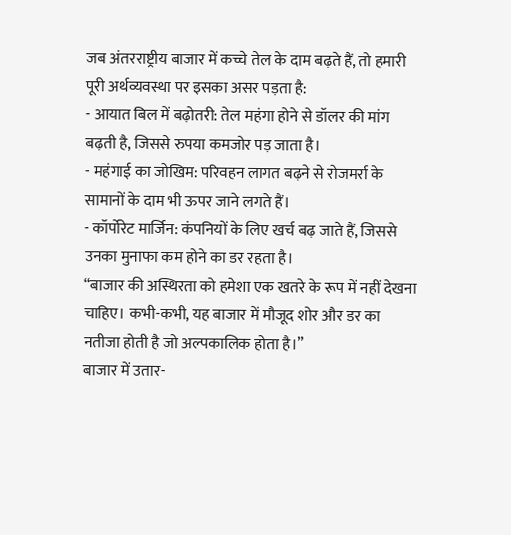जब अंतरराष्ट्रीय बाजार में कच्चे तेल के दाम बढ़ते हैं, तो हमारी पूरी अर्थव्यवस्था पर इसका असर पड़ता है:
- आयात बिल में बढ़ोतरी: तेल महंगा होने से डॉलर की मांग बढ़ती है, जिससे रुपया कमजोर पड़ जाता है।
- महंगाई का जोखिम: परिवहन लागत बढ़ने से रोजमर्रा के सामानों के दाम भी ऊपर जाने लगते हैं।
- कॉर्पोरेट मार्जिन: कंपनियों के लिए खर्च बढ़ जाते हैं, जिससे उनका मुनाफा कम होने का डर रहता है।
“बाजार की अस्थिरता को हमेशा एक खतरे के रूप में नहीं देखना चाहिए। कभी-कभी, यह बाजार में मौजूद शोर और डर का नतीजा होती है जो अल्पकालिक होता है।”
बाजार में उतार-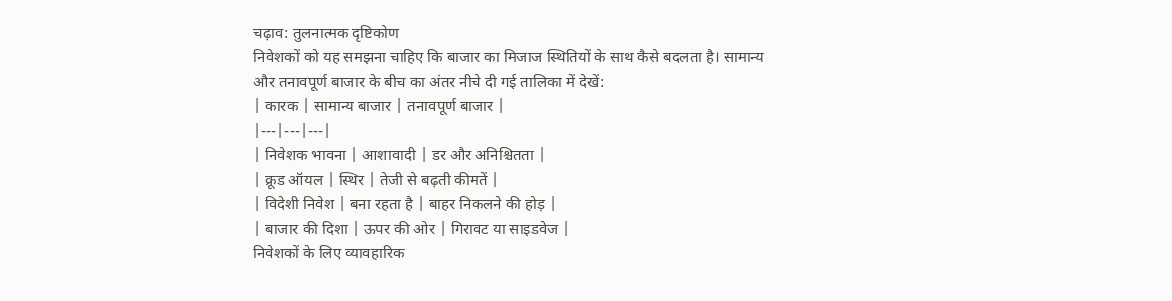चढ़ाव: तुलनात्मक दृष्टिकोण
निवेशकों को यह समझना चाहिए कि बाजार का मिजाज स्थितियों के साथ कैसे बदलता है। सामान्य और तनावपूर्ण बाजार के बीच का अंतर नीचे दी गई तालिका में देखें:
| कारक | सामान्य बाजार | तनावपूर्ण बाजार |
|---|---|---|
| निवेशक भावना | आशावादी | डर और अनिश्चितता |
| क्रूड ऑयल | स्थिर | तेजी से बढ़ती कीमतें |
| विदेशी निवेश | बना रहता है | बाहर निकलने की होड़ |
| बाजार की दिशा | ऊपर की ओर | गिरावट या साइडवेज |
निवेशकों के लिए व्यावहारिक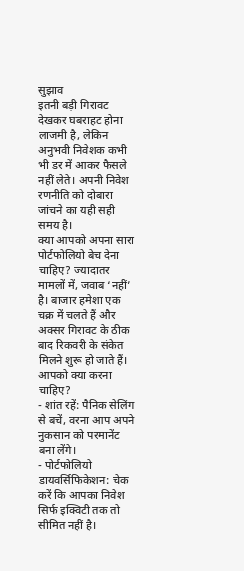सुझाव
इतनी बड़ी गिरावट देखकर घबराहट होना लाजमी है, लेकिन अनुभवी निवेशक कभी भी डर में आकर फैसले नहीं लेते। अपनी निवेश रणनीति को दोबारा जांचने का यही सही समय है।
क्या आपको अपना सारा पोर्टफोलियो बेच देना चाहिए? ज्यादातर मामलों में, जवाब ‘नहीं’ है। बाजार हमेशा एक चक्र में चलते हैं और अक्सर गिरावट के ठीक बाद रिकवरी के संकेत मिलने शुरू हो जाते हैं।
आपको क्या करना चाहिए?
- शांत रहें: पैनिक सेलिंग से बचें, वरना आप अपने नुकसान को परमानेंट बना लेंगे।
- पोर्टफोलियो डायवर्सिफिकेशन: चेक करें कि आपका निवेश सिर्फ इक्विटी तक तो सीमित नहीं है।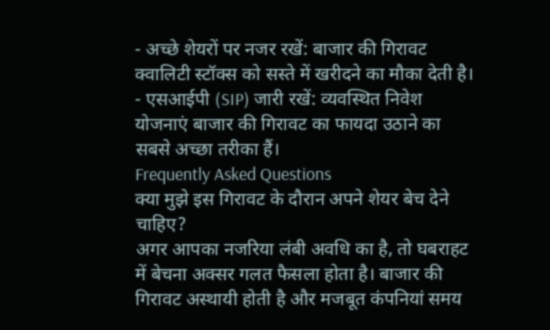- अच्छे शेयरों पर नजर रखें: बाजार की गिरावट क्वालिटी स्टॉक्स को सस्ते में खरीदने का मौका देती है।
- एसआईपी (SIP) जारी रखें: व्यवस्थित निवेश योजनाएं बाजार की गिरावट का फायदा उठाने का सबसे अच्छा तरीका हैं।
Frequently Asked Questions
क्या मुझे इस गिरावट के दौरान अपने शेयर बेच देने चाहिए?
अगर आपका नजरिया लंबी अवधि का है, तो घबराहट में बेचना अक्सर गलत फैसला होता है। बाजार की गिरावट अस्थायी होती है और मजबूत कंपनियां समय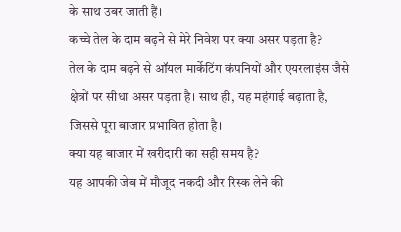के साथ उबर जाती हैं।
कच्चे तेल के दाम बढ़ने से मेरे निवेश पर क्या असर पड़ता है?
तेल के दाम बढ़ने से ऑयल मार्केटिंग कंपनियों और एयरलाइंस जैसे क्षेत्रों पर सीधा असर पड़ता है। साथ ही, यह महंगाई बढ़ाता है, जिससे पूरा बाजार प्रभावित होता है।
क्या यह बाजार में खरीदारी का सही समय है?
यह आपकी जेब में मौजूद नकदी और रिस्क लेने की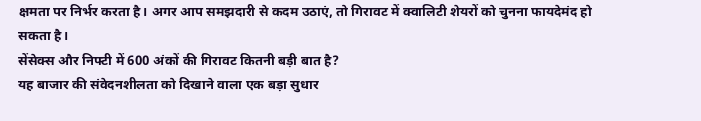क्षमता पर निर्भर करता है। अगर आप समझदारी से कदम उठाएं, तो गिरावट में क्वालिटी शेयरों को चुनना फायदेमंद हो सकता है।
सेंसेक्स और निफ्टी में 600 अंकों की गिरावट कितनी बड़ी बात है?
यह बाजार की संवेदनशीलता को दिखाने वाला एक बड़ा सुधार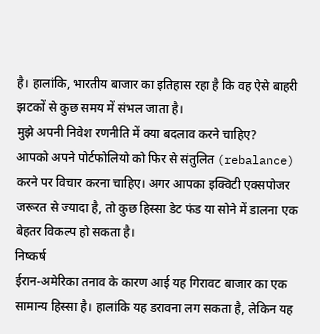है। हालांकि, भारतीय बाजार का इतिहास रहा है कि वह ऐसे बाहरी झटकों से कुछ समय में संभल जाता है।
मुझे अपनी निवेश रणनीति में क्या बदलाव करने चाहिए?
आपको अपने पोर्टफोलियो को फिर से संतुलित (rebalance) करने पर विचार करना चाहिए। अगर आपका इक्विटी एक्सपोजर जरूरत से ज्यादा है, तो कुछ हिस्सा डेट फंड या सोने में डालना एक बेहतर विकल्प हो सकता है।
निष्कर्ष
ईरान-अमेरिका तनाव के कारण आई यह गिरावट बाजार का एक सामान्य हिस्सा है। हालांकि यह डरावना लग सकता है, लेकिन यह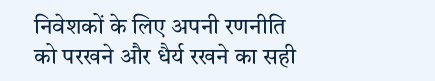निवेशकों के लिए अपनी रणनीति को परखने और धैर्य रखने का सही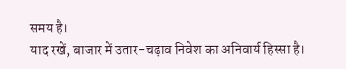समय है।
याद रखें, बाजार में उतार-चढ़ाव निवेश का अनिवार्य हिस्सा है।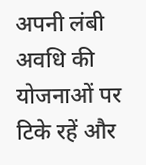अपनी लंबी अवधि की योजनाओं पर टिके रहें और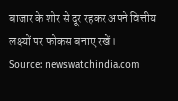बाजार के शोर से दूर रहकर अपने वित्तीय लक्ष्यों पर फोकस बनाए रखें।
Source: newswatchindia.com